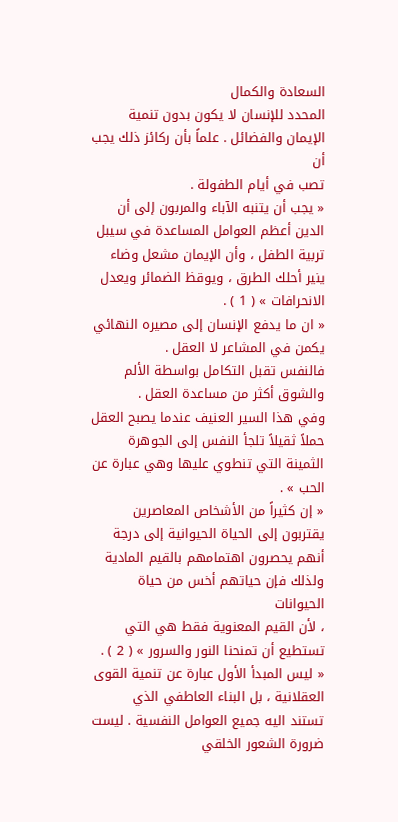السعادة والكمال
المحدد للإنسان لا يكون بدون تنمية الإيمان والفضائل . علماً بأن ركائز ذلك يجب أن
تصب في أيام الطفولة .
« يجب أن يتنبه الآباء والمربون إلى أن الدين أعظم العوامل المساعدة في سيبل
تربية الطفل ، وأن الإيمان مشعل وضاء ينير أحلك الطرق ، ويوقظ الضمائر ويعدل
الانحرافات » ( 1 ) .
« ان ما يدفع الإنسان إلى مصيره النهائي يكمن في المشاعر لا العقل .
فالنفس تقبل التكامل بواسطة الألم والشوق أكثر من مساعدة العقل .
وفي هذا السير العنيف عندما يصبح العقل حملاً ثقيلاً تلجأ النفس إلى الجوهرة
الثمينة التي تنطوي عليها وهي عبارة عن الحب » .
« إن كثيراً من الأشخاص المعاصرين يقتربون إلى الحياة الحيوانية إلى درجة
أنهم يحصرون اهتمامهم بالقيم المادية ولذلك فإن حياتهم أخس من حياة الحيوانات
، لأن القيم المعنوية فقط هي التي تستطيع أن تمنحنا النور والسرور » ( 2 ) .
« ليس المبدأ الأول عبارة عن تنمية القوى العقلانية ، بل البناء العاطفي الذي
تستند اليه جميع العوامل النفسية . ليست ضرورة الشعور الخلقي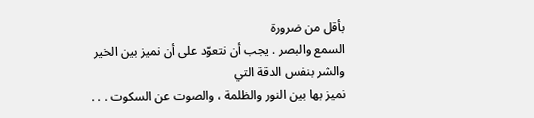بأقل من ضرورة
السمع والبصر . يجب أن نتعوّد على أن نميز بين الخير والشر بنفس الدقة التي
نميز بها بين النور والظلمة ، والصوت عن السكوت . . .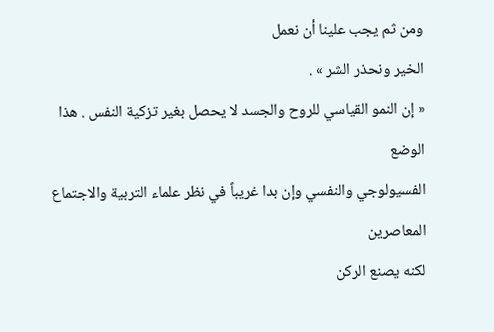ومن ثم يجب علينا أن نعمل
الخير ونحذر الشر » .
« إن النمو القياسي للروح والجسد لا يحصل بغير تزكية النفس . هذا الوضع
الفسيولوجي والنفسي وإن بدا غريباً في نظر علماء التربية والاجتماع المعاصرين
لكنه يصنع الركن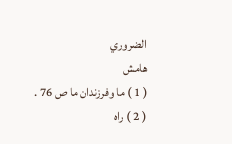الضروري
هامش
( 1 ) ما وفرزندان ما ص 76 .
( 2 ) راه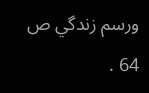ورسم زندگي ص 64 .